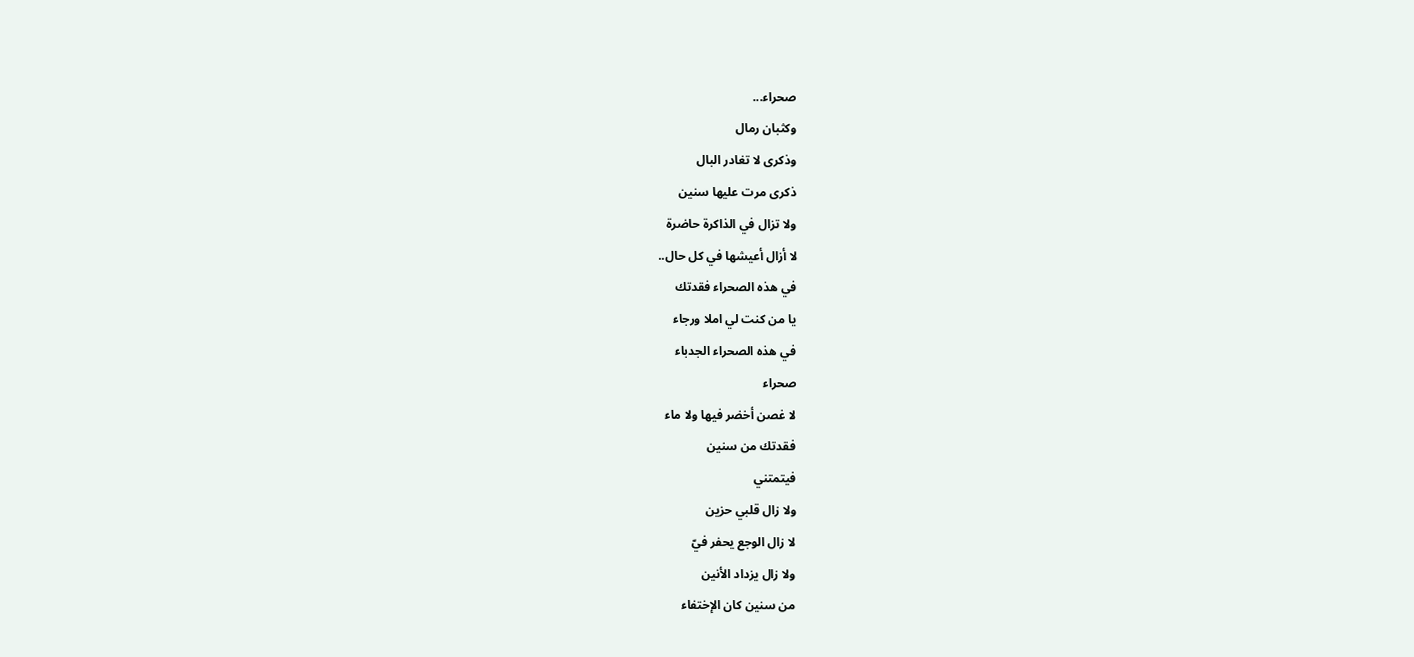صحراء...
وكثبان رمال
وذكرى لا تغادر البال
ذكرى مرت عليها سنين
ولا تزال في الذاكرة حاضرة
لا أزال أعيشها في كل حال..
في هذه الصحراء فقدتك
يا من كنت لي املا ورجاء
في هذه الصحراء الجدباء
صحراء
لا غصن أخضر فيها ولا ماء
فقدتك من سنين
فيتمتني
ولا زال قلبي حزين
لا زال الوجع يحفر فيّ
ولا زال يزداد الأنين
من سنين كان الإختفاء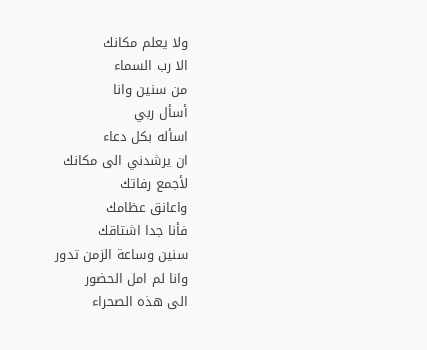ولا يعلم مكانك
الا رب السماء
من سنين وانا
أسأل ربي
اسأله بكل دعاء
ان يرشدني الى مكانك
لأجمع رفاتك
واعانق عظامك
فأنا جدا اشتاقك
سنين وساعة الزمن تدور
وانا لم امل الحضور
الى هذه الصحراء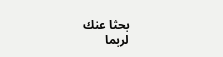بحثا عنك
لربما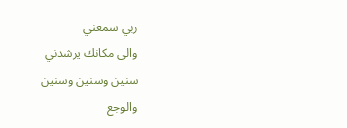ربي سمعني
والى مكانك يرشدني
سنين وسنين وسنين
والوجع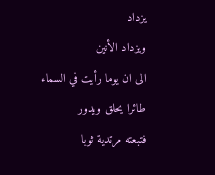يزداد
ويزداد الأنين
الى ان يوما رأيت في السماء
طائرا يحلق ويدور
فتبعته مرتدية ثوبا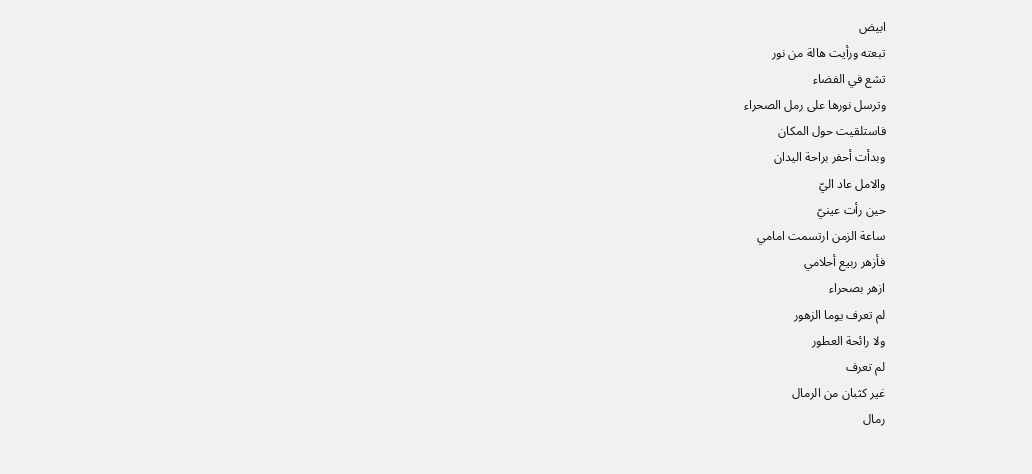ابيض
تبعته ورأيت هالة من نور
تشع في الفضاء
وترسل نورها على رمل الصحراء
فاستلقيت حول المكان
وبدأت أحفر براحة اليدان
والامل عاد اليّ
حين رأت عينيّ
ساعة الزمن ارتسمت امامي
فأزهر ربيع أحلامي
ازهر بصحراء
لم تعرف يوما الزهور
ولا رائحة العطور
لم تعرف
غير كثبان من الرمال
رمال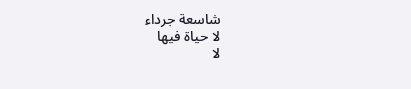شاسعة جرداء
لا حياة فيها
لا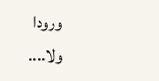ورودا
ولا....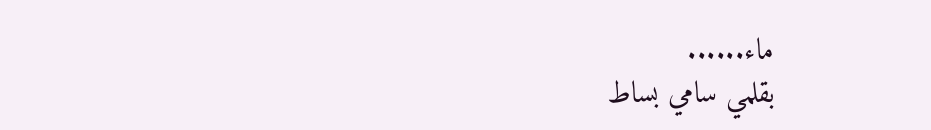ماء......
بقلمي سامي بساط